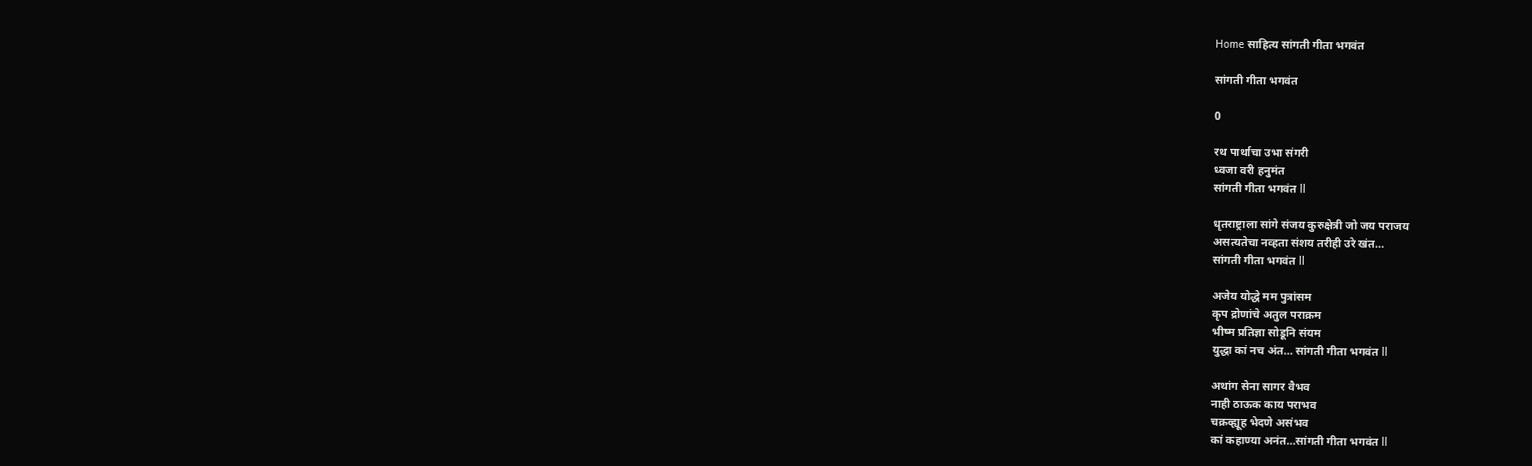Home साहित्य सांगती गीता भगवंत

सांगती गीता भगवंत

0

रथ पार्थाचा उभा संगरी
ध्वजा वरी हनुमंत
सांगती गीता भगवंत ll

धृतराष्ट्राला सांगे संजय कुरुक्षेत्री जो जय पराजय
असत्यतेचा नव्हता संशय तरीही उरे खंत…
सांगती गीता भगवंत ll

अजेय योद्धे मम पुत्रांसम
कृप द्रोणांचे अतुल पराक्रम
भीष्म प्रतिज्ञा सोडूनि संयम
युद्धा कां नच अंत… सांगती गीता भगवंत ll

अथांग सेना सागर वैभव
नाही ठाऊक काय पराभव
चक्रव्ह्यूह भेदणे असंभव
कां कहाण्या अनंत…सांगती गीता भगवंत ll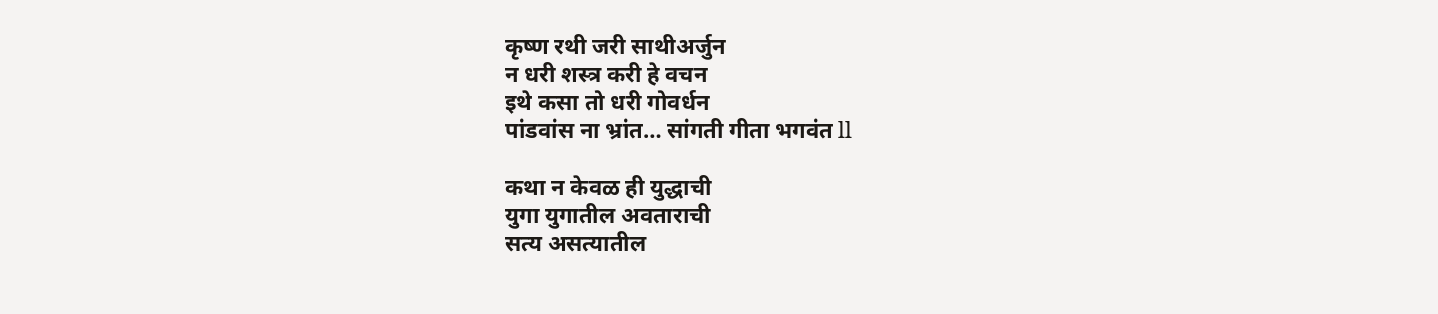कृष्ण रथी जरी साथीअर्जुन
न धरी शस्त्र करी हे वचन
इथे कसा तो धरी गोवर्धन
पांडवांस ना भ्रांत… सांगती गीता भगवंत ll

कथा न केवळ ही युद्धाची
युगा युगातील अवताराची
सत्य असत्यातील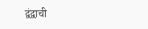द्वंद्वाची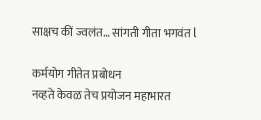साक्षच कीं ज्वलंत… सांगती गीता भगवंत l

कर्मयोग गीतेत प्रबोधन
नव्हते केवळ तेच प्रयोजन महाभारत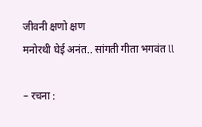जीवनी क्षणो क्षण
मनोरथी घेई अनंत.. सांगती गीता भगवंत ll

– रचना :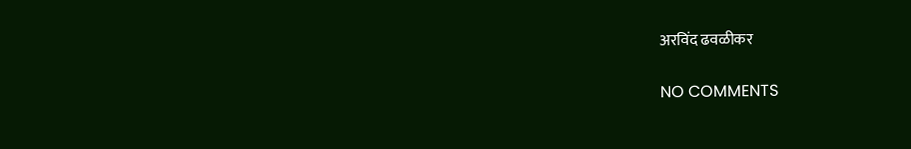अरविंद ढवळीकर

NO COMMENTS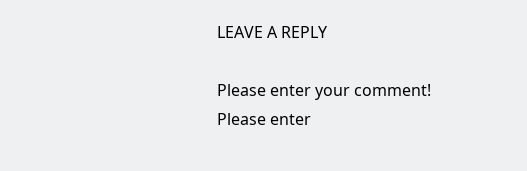LEAVE A REPLY

Please enter your comment!
Please enter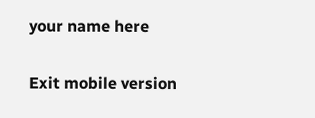your name here

Exit mobile version